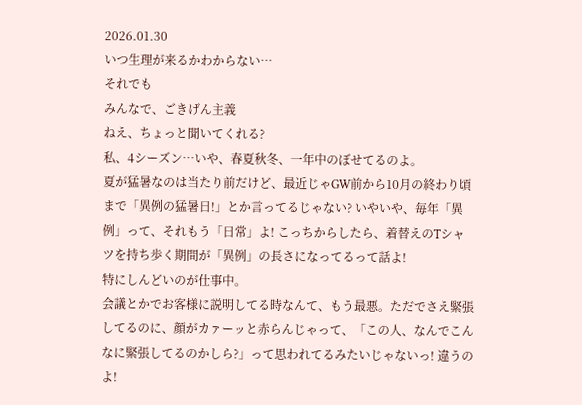2026.01.30
いつ生理が来るかわからない…
それでも
みんなで、ごきげん主義
ねえ、ちょっと聞いてくれる?
私、4シーズン…いや、春夏秋冬、一年中のぼせてるのよ。
夏が猛暑なのは当たり前だけど、最近じゃGW前から10月の終わり頃まで「異例の猛暑日!」とか言ってるじゃない? いやいや、毎年「異例」って、それもう「日常」よ! こっちからしたら、着替えのTシャツを持ち歩く期間が「異例」の長さになってるって話よ!
特にしんどいのが仕事中。
会議とかでお客様に説明してる時なんて、もう最悪。ただでさえ緊張してるのに、顔がカァーッと赤らんじゃって、「この人、なんでこんなに緊張してるのかしら?」って思われてるみたいじゃないっ! 違うのよ!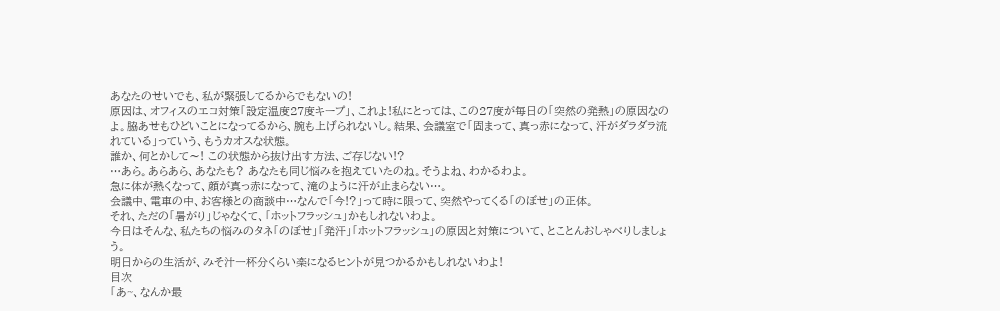あなたのせいでも、私が緊張してるからでもないの!
原因は、オフィスのエコ対策「設定温度27度キープ」、これよ!私にとっては、この27度が毎日の「突然の発熱」の原因なのよ。脇あせもひどいことになってるから、腕も上げられないし。結果、会議室で「固まって、真っ赤になって、汗がダラダラ流れている」っていう、もうカオスな状態。
誰か、何とかして〜! この状態から抜け出す方法、ご存じない!?
…あら。あらあら、あなたも? あなたも同じ悩みを抱えていたのね。そうよね、わかるわよ。
急に体が熱くなって、顔が真っ赤になって、滝のように汗が止まらない…。
会議中、電車の中、お客様との商談中…なんで「今!?」って時に限って、突然やってくる「のぼせ」の正体。
それ、ただの「暑がり」じゃなくて、「ホットフラッシュ」かもしれないわよ。
今日はそんな、私たちの悩みのタネ「のぼせ」「発汗」「ホットフラッシュ」の原因と対策について、とことんおしゃべりしましょう。
明日からの生活が、みそ汁一杯分くらい楽になるヒントが見つかるかもしれないわよ!
目次
「あ~、なんか最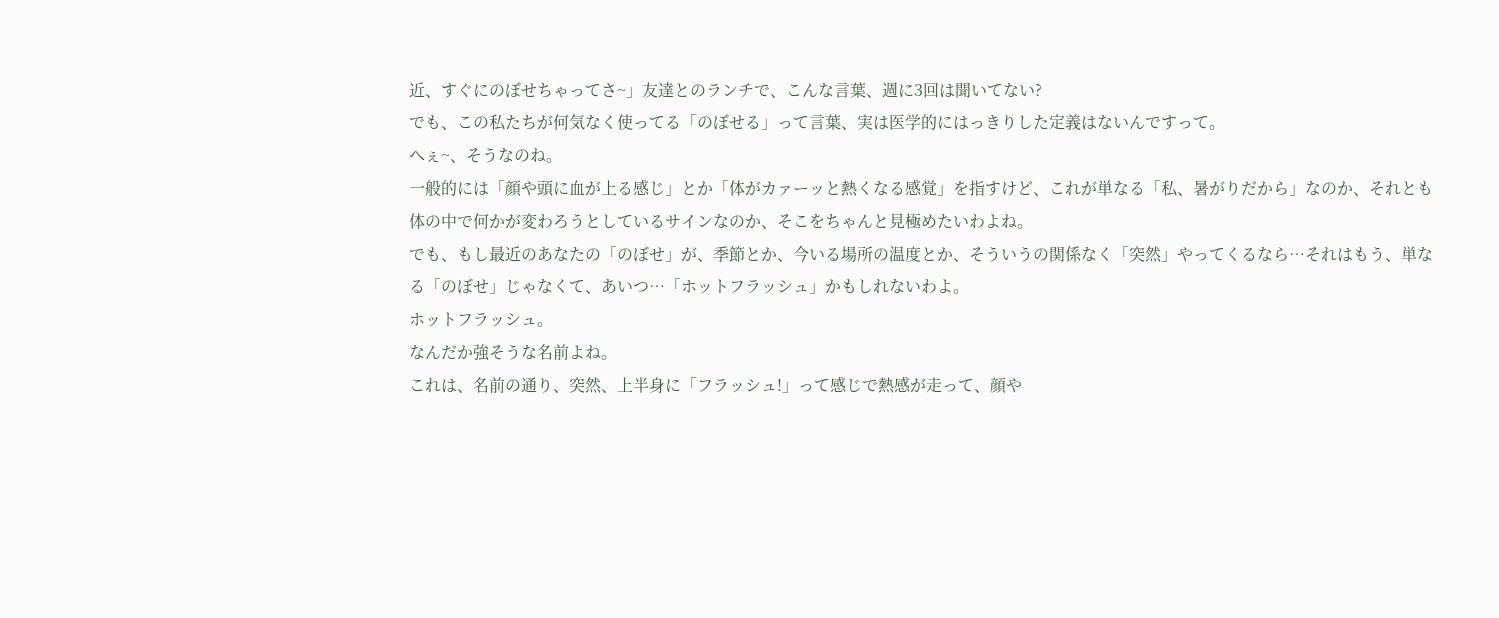近、すぐにのぼせちゃってさ~」友達とのランチで、こんな言葉、週に3回は聞いてない?
でも、この私たちが何気なく使ってる「のぼせる」って言葉、実は医学的にはっきりした定義はないんですって。
へぇ~、そうなのね。
一般的には「顔や頭に血が上る感じ」とか「体がカァーッと熱くなる感覚」を指すけど、これが単なる「私、暑がりだから」なのか、それとも体の中で何かが変わろうとしているサインなのか、そこをちゃんと見極めたいわよね。
でも、もし最近のあなたの「のぼせ」が、季節とか、今いる場所の温度とか、そういうの関係なく「突然」やってくるなら…それはもう、単なる「のぼせ」じゃなくて、あいつ…「ホットフラッシュ」かもしれないわよ。
ホットフラッシュ。
なんだか強そうな名前よね。
これは、名前の通り、突然、上半身に「フラッシュ!」って感じで熱感が走って、顔や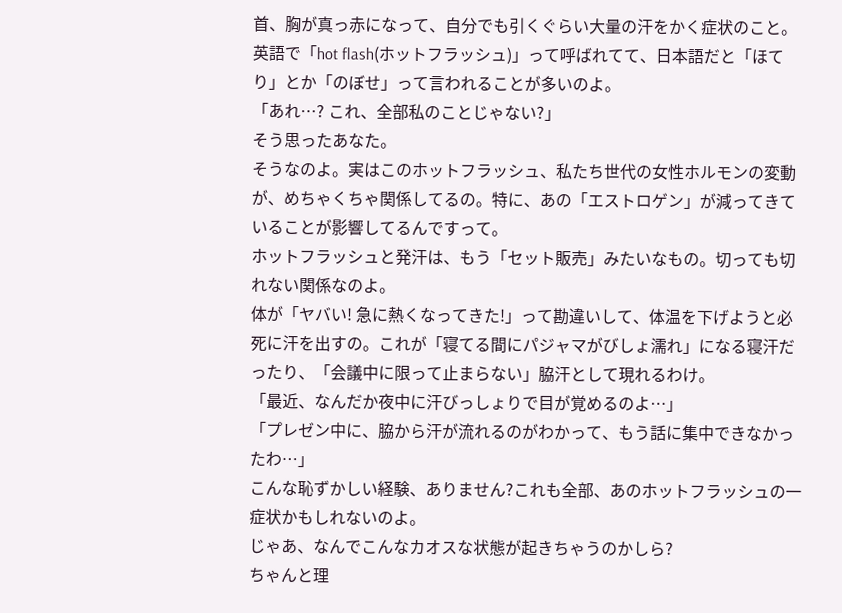首、胸が真っ赤になって、自分でも引くぐらい大量の汗をかく症状のこと。英語で「hot flash(ホットフラッシュ)」って呼ばれてて、日本語だと「ほてり」とか「のぼせ」って言われることが多いのよ。
「あれ…? これ、全部私のことじゃない?」
そう思ったあなた。
そうなのよ。実はこのホットフラッシュ、私たち世代の女性ホルモンの変動が、めちゃくちゃ関係してるの。特に、あの「エストロゲン」が減ってきていることが影響してるんですって。
ホットフラッシュと発汗は、もう「セット販売」みたいなもの。切っても切れない関係なのよ。
体が「ヤバい! 急に熱くなってきた!」って勘違いして、体温を下げようと必死に汗を出すの。これが「寝てる間にパジャマがびしょ濡れ」になる寝汗だったり、「会議中に限って止まらない」脇汗として現れるわけ。
「最近、なんだか夜中に汗びっしょりで目が覚めるのよ…」
「プレゼン中に、脇から汗が流れるのがわかって、もう話に集中できなかったわ…」
こんな恥ずかしい経験、ありません?これも全部、あのホットフラッシュの一症状かもしれないのよ。
じゃあ、なんでこんなカオスな状態が起きちゃうのかしら?
ちゃんと理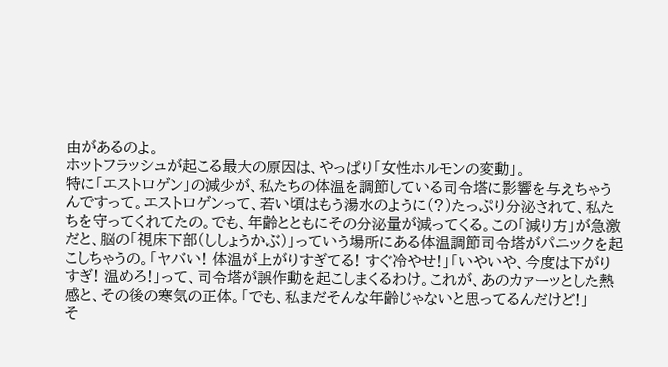由があるのよ。
ホットフラッシュが起こる最大の原因は、やっぱり「女性ホルモンの変動」。
特に「エストロゲン」の減少が、私たちの体温を調節している司令塔に影響を与えちゃうんですって。エストロゲンって、若い頃はもう湯水のように(?)たっぷり分泌されて、私たちを守ってくれてたの。でも、年齢とともにその分泌量が減ってくる。この「減り方」が急激だと、脳の「視床下部(ししょうかぶ)」っていう場所にある体温調節司令塔がパニックを起こしちゃうの。「ヤバい! 体温が上がりすぎてる! すぐ冷やせ!」「いやいや、今度は下がりすぎ! 温めろ!」って、司令塔が誤作動を起こしまくるわけ。これが、あのカァーッとした熱感と、その後の寒気の正体。「でも、私まだそんな年齢じゃないと思ってるんだけど!」
そ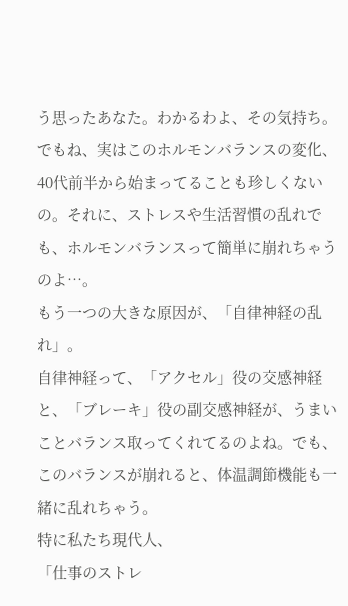う思ったあなた。わかるわよ、その気持ち。
でもね、実はこのホルモンバランスの変化、40代前半から始まってることも珍しくないの。それに、ストレスや生活習慣の乱れでも、ホルモンバランスって簡単に崩れちゃうのよ…。
もう一つの大きな原因が、「自律神経の乱れ」。
自律神経って、「アクセル」役の交感神経と、「ブレーキ」役の副交感神経が、うまいことバランス取ってくれてるのよね。でも、このバランスが崩れると、体温調節機能も一緒に乱れちゃう。
特に私たち現代人、
「仕事のストレ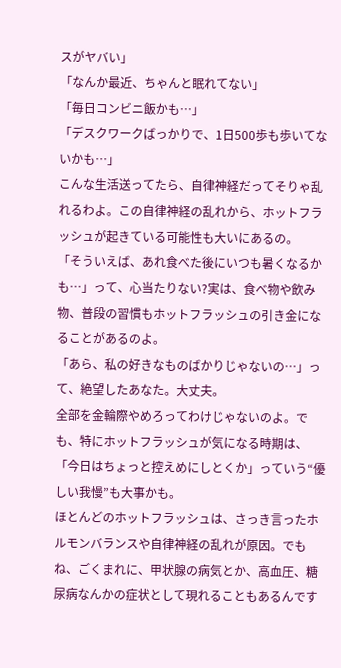スがヤバい」
「なんか最近、ちゃんと眠れてない」
「毎日コンビニ飯かも…」
「デスクワークばっかりで、1日500歩も歩いてないかも…」
こんな生活送ってたら、自律神経だってそりゃ乱れるわよ。この自律神経の乱れから、ホットフラッシュが起きている可能性も大いにあるの。
「そういえば、あれ食べた後にいつも暑くなるかも…」って、心当たりない?実は、食べ物や飲み物、普段の習慣もホットフラッシュの引き金になることがあるのよ。
「あら、私の好きなものばかりじゃないの…」って、絶望したあなた。大丈夫。
全部を金輪際やめろってわけじゃないのよ。でも、特にホットフラッシュが気になる時期は、「今日はちょっと控えめにしとくか」っていう“優しい我慢”も大事かも。
ほとんどのホットフラッシュは、さっき言ったホルモンバランスや自律神経の乱れが原因。でもね、ごくまれに、甲状腺の病気とか、高血圧、糖尿病なんかの症状として現れることもあるんです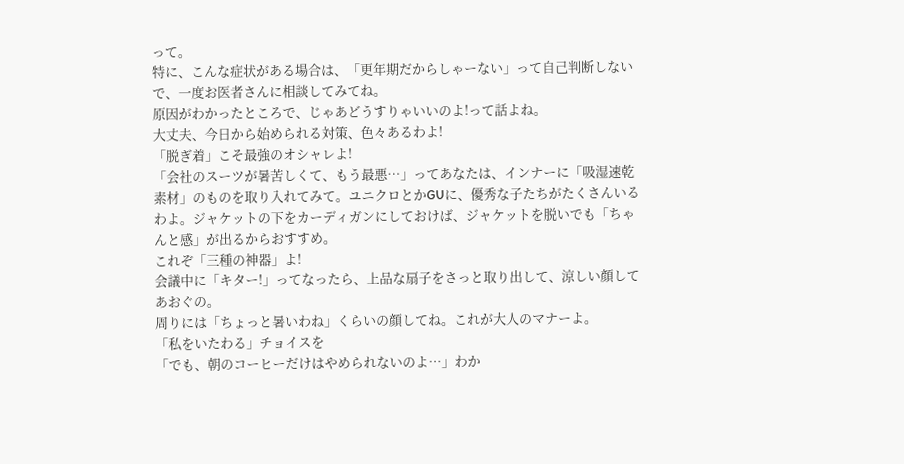って。
特に、こんな症状がある場合は、「更年期だからしゃーない」って自己判断しないで、一度お医者さんに相談してみてね。
原因がわかったところで、じゃあどうすりゃいいのよ!って話よね。
大丈夫、今日から始められる対策、色々あるわよ!
「脱ぎ着」こそ最強のオシャレよ!
「会社のスーツが暑苦しくて、もう最悪…」ってあなたは、インナーに「吸湿速乾素材」のものを取り入れてみて。ユニクロとかGUに、優秀な子たちがたくさんいるわよ。ジャケットの下をカーディガンにしておけば、ジャケットを脱いでも「ちゃんと感」が出るからおすすめ。
これぞ「三種の神器」よ!
会議中に「キター!」ってなったら、上品な扇子をさっと取り出して、涼しい顔してあおぐの。
周りには「ちょっと暑いわね」くらいの顔してね。これが大人のマナーよ。
「私をいたわる」チョイスを
「でも、朝のコーヒーだけはやめられないのよ…」わか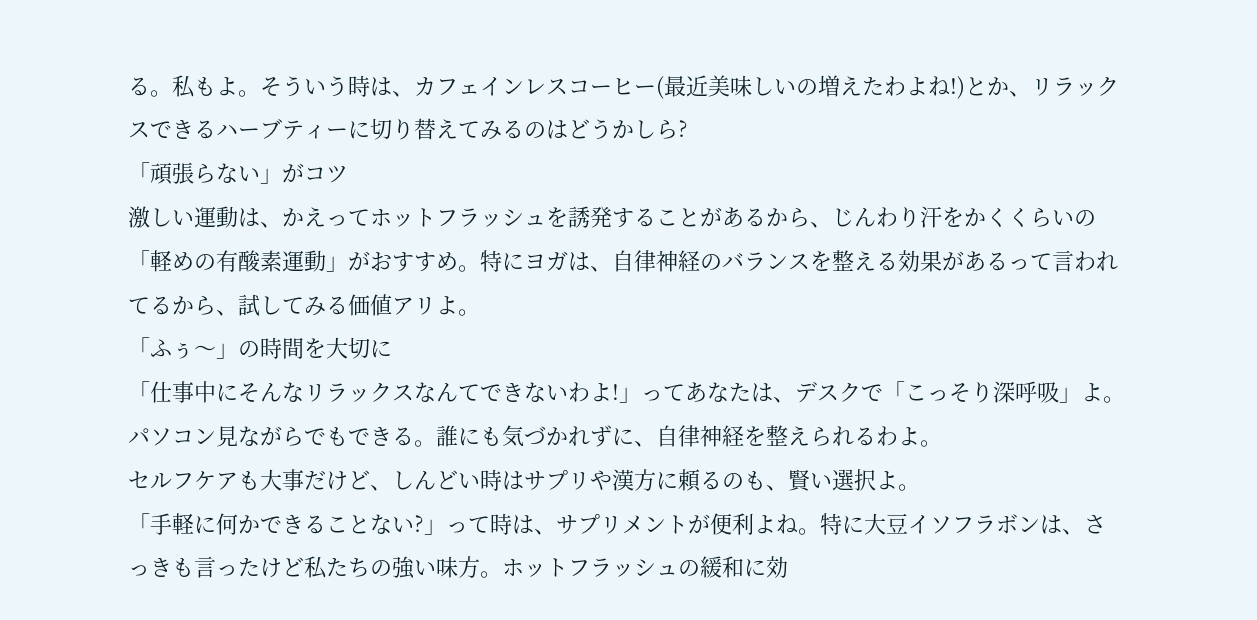る。私もよ。そういう時は、カフェインレスコーヒー(最近美味しいの増えたわよね!)とか、リラックスできるハーブティーに切り替えてみるのはどうかしら?
「頑張らない」がコツ
激しい運動は、かえってホットフラッシュを誘発することがあるから、じんわり汗をかくくらいの「軽めの有酸素運動」がおすすめ。特にヨガは、自律神経のバランスを整える効果があるって言われてるから、試してみる価値アリよ。
「ふぅ〜」の時間を大切に
「仕事中にそんなリラックスなんてできないわよ!」ってあなたは、デスクで「こっそり深呼吸」よ。パソコン見ながらでもできる。誰にも気づかれずに、自律神経を整えられるわよ。
セルフケアも大事だけど、しんどい時はサプリや漢方に頼るのも、賢い選択よ。
「手軽に何かできることない?」って時は、サプリメントが便利よね。特に大豆イソフラボンは、さっきも言ったけど私たちの強い味方。ホットフラッシュの緩和に効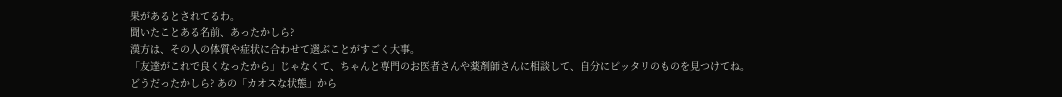果があるとされてるわ。
聞いたことある名前、あったかしら?
漢方は、その人の体質や症状に合わせて選ぶことがすごく大事。
「友達がこれで良くなったから」じゃなくて、ちゃんと専門のお医者さんや薬剤師さんに相談して、自分にピッタリのものを見つけてね。
どうだったかしら? あの「カオスな状態」から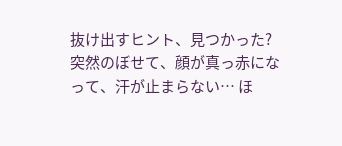抜け出すヒント、見つかった? 突然のぼせて、顔が真っ赤になって、汗が止まらない… ほ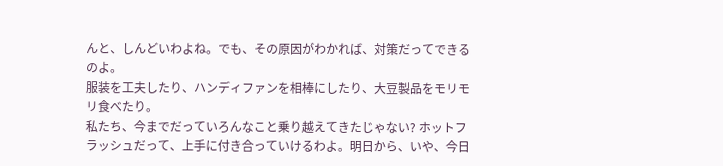んと、しんどいわよね。でも、その原因がわかれば、対策だってできるのよ。
服装を工夫したり、ハンディファンを相棒にしたり、大豆製品をモリモリ食べたり。
私たち、今までだっていろんなこと乗り越えてきたじゃない? ホットフラッシュだって、上手に付き合っていけるわよ。明日から、いや、今日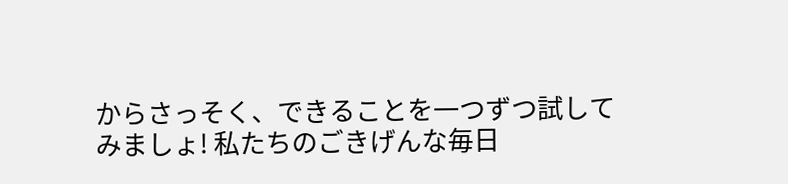からさっそく、できることを一つずつ試してみましょ! 私たちのごきげんな毎日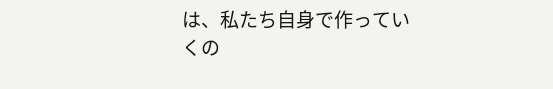は、私たち自身で作っていくの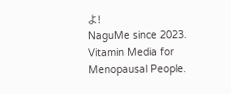よ!
NaguMe since 2023.
Vitamin Media for Menopausal People.